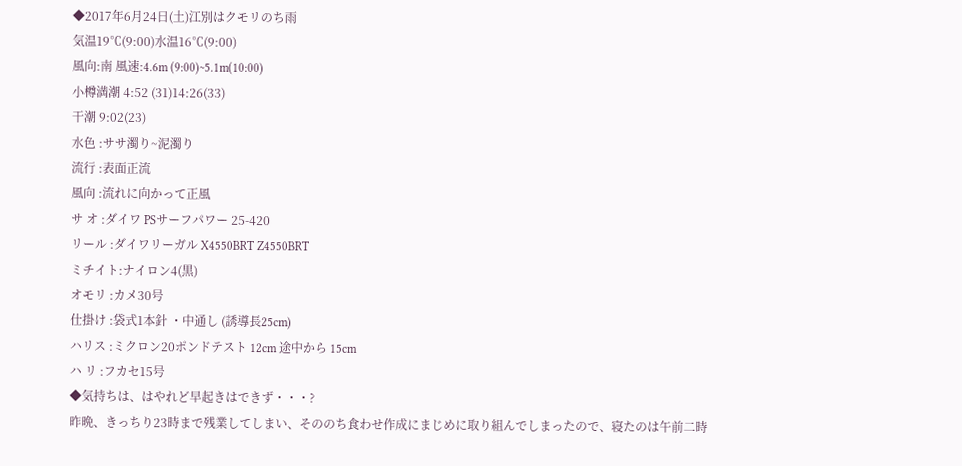◆2017年6月24日(土)江別はクモリのち雨
気温19℃(9:00)水温16℃(9:00)
風向:南 風速:4.6m (9:00)~5.1m(10:00)
小樽満潮 4:52 (31)14:26(33)
干潮 9:02(23)
水色 :ササ濁り~泥濁り
流行 :表面正流
風向 :流れに向かって正風
サ オ :ダイワ PSサーフパワー 25-420
リール :ダイワリーガル X4550BRT Z4550BRT
ミチイト:ナイロン4(黒)
オモリ :カメ30号
仕掛け :袋式1本針 ・中通し (誘導長25cm)
ハリス :ミクロン20ポンドテスト 12cm 途中から 15cm
ハ リ :フカセ15号
◆気持ちは、はやれど早起きはできず・・・?
昨晩、きっちり23時まで残業してしまい、そののち食わせ作成にまじめに取り組んでしまったので、寝たのは午前二時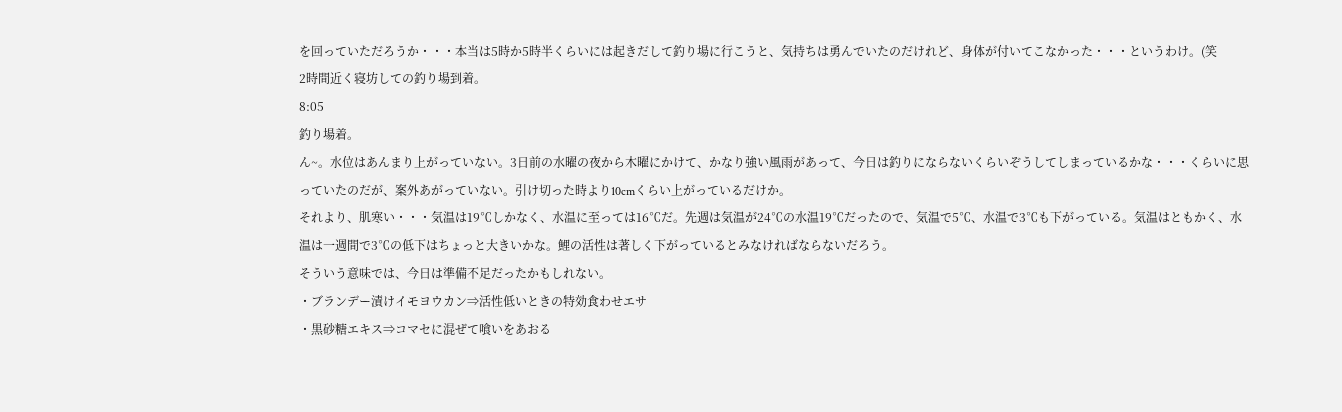を回っていただろうか・・・本当は5時か5時半くらいには起きだして釣り場に行こうと、気持ちは勇んでいたのだけれど、身体が付いてこなかった・・・というわけ。(笑
2時間近く寝坊しての釣り場到着。
8:05
釣り場着。
ん~。水位はあんまり上がっていない。3日前の水曜の夜から木曜にかけて、かなり強い風雨があって、今日は釣りにならないくらいぞうしてしまっているかな・・・くらいに思っていたのだが、案外あがっていない。引け切った時より10cmくらい上がっているだけか。
それより、肌寒い・・・気温は19℃しかなく、水温に至っては16℃だ。先週は気温が24℃の水温19℃だったので、気温で5℃、水温で3℃も下がっている。気温はともかく、水温は一週間で3℃の低下はちょっと大きいかな。鯉の活性は著しく下がっているとみなければならないだろう。
そういう意味では、今日は準備不足だったかもしれない。
・ブランデー漬けイモヨウカン⇒活性低いときの特効食わせエサ
・黒砂糖エキス⇒コマセに混ぜて喰いをあおる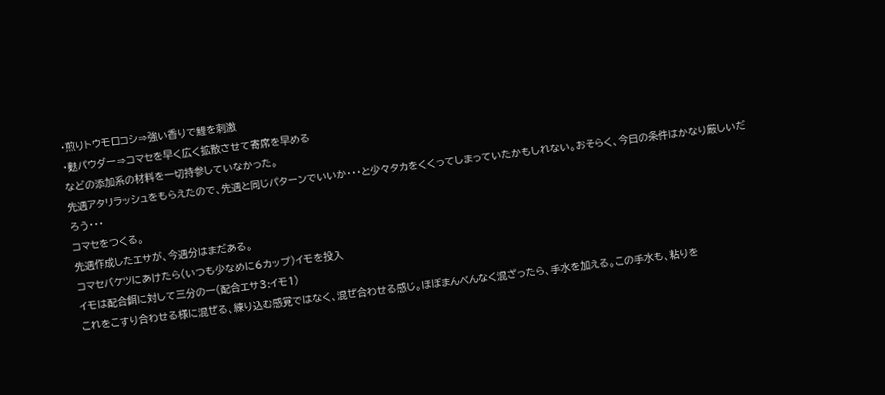・煎りトウモロコシ⇒強い香りで鯉を刺激
・麩パウダー⇒コマセを早く広く拡散させて寄席を早める
などの添加系の材料を一切持参していなかった。
先週アタリラッシュをもらえたので、先週と同じパターンでいいか・・・と少々タカをくくってしまっていたかもしれない。おそらく、今日の条件はかなり厳しいだろう・・・
コマセをつくる。
先週作成したエサが、今週分はまだある。
コマセバケツにあけたら(いつも少なめに6カップ)イモを投入
イモは配合餌に対して三分の一(配合エサ3:イモ1)
これをこすり合わせる様に混ぜる、練り込む感覚ではなく、混ぜ合わせる感じ。ほぼまんべんなく混ざったら、手水を加える。この手水も、粘りを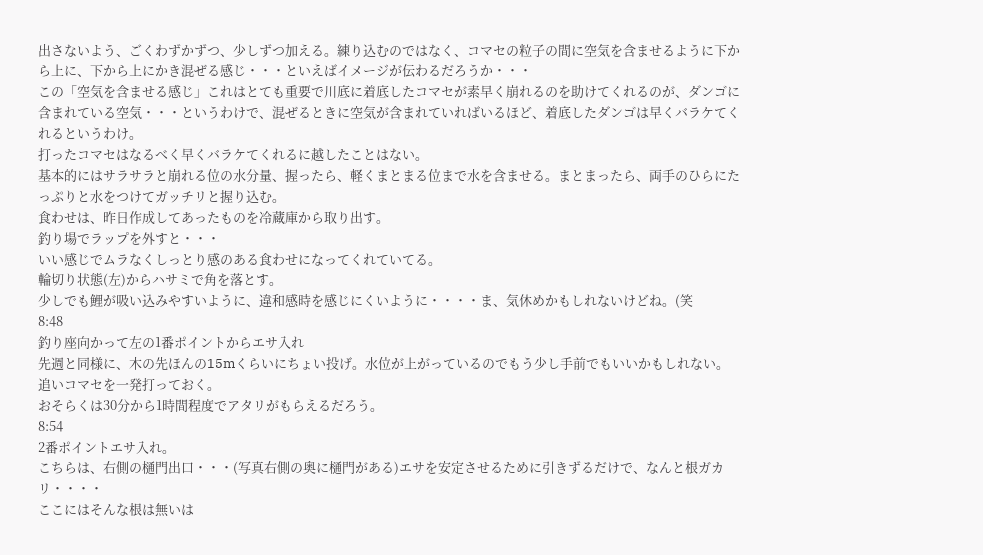出さないよう、ごくわずかずつ、少しずつ加える。練り込むのではなく、コマセの粒子の間に空気を含ませるように下から上に、下から上にかき混ぜる感じ・・・といえばイメージが伝わるだろうか・・・
この「空気を含ませる感じ」これはとても重要で川底に着底したコマセが素早く崩れるのを助けてくれるのが、ダンゴに含まれている空気・・・というわけで、混ぜるときに空気が含まれていればいるほど、着底したダンゴは早くバラケてくれるというわけ。
打ったコマセはなるべく早くバラケてくれるに越したことはない。
基本的にはサラサラと崩れる位の水分量、握ったら、軽くまとまる位まで水を含ませる。まとまったら、両手のひらにたっぷりと水をつけてガッチリと握り込む。
食わせは、昨日作成してあったものを冷蔵庫から取り出す。
釣り場でラップを外すと・・・
いい感じでムラなくしっとり感のある食わせになってくれていてる。
輪切り状態(左)からハサミで角を落とす。
少しでも鯉が吸い込みやすいように、違和感時を感じにくいように・・・・ま、気休めかもしれないけどね。(笑
8:48
釣り座向かって左の1番ポイントからエサ入れ
先週と同様に、木の先ほんの15mくらいにちょい投げ。水位が上がっているのでもう少し手前でもいいかもしれない。追いコマセを一発打っておく。
おそらくは30分から1時間程度でアタリがもらえるだろう。
8:54
2番ポイントエサ入れ。
こちらは、右側の樋門出口・・・(写真右側の奥に樋門がある)エサを安定させるために引きずるだけで、なんと根ガカリ・・・・
ここにはそんな根は無いは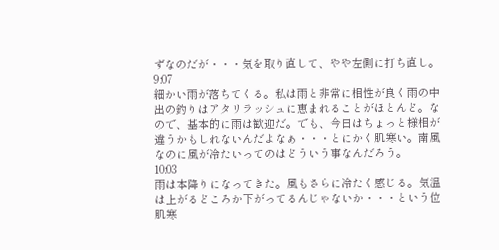ずなのだが・・・気を取り直して、やや左側に打ち直し。
9:07
細かい雨が落ちてくる。私は雨と非常に相性が良く雨の中出の釣りはアタリラッシュに恵まれることがほとんど。なので、基本的に雨は歓迎だ。でも、今日はちょっと様相が違うかもしれないんだよなぁ・・・とにかく肌寒い。南風なのに風が冷たいってのはどういう事なんだろう。
10:03
雨は本降りになってきた。風もさらに冷たく感じる。気温は上がるどころか下がってるんじゃないか・・・という位肌寒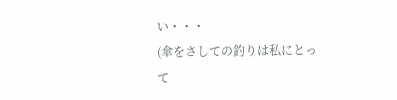い・・・
(傘をさしての釣りは私にとって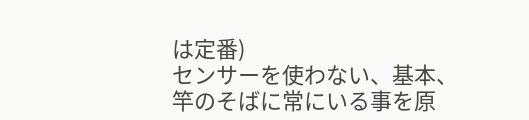は定番)
センサーを使わない、基本、竿のそばに常にいる事を原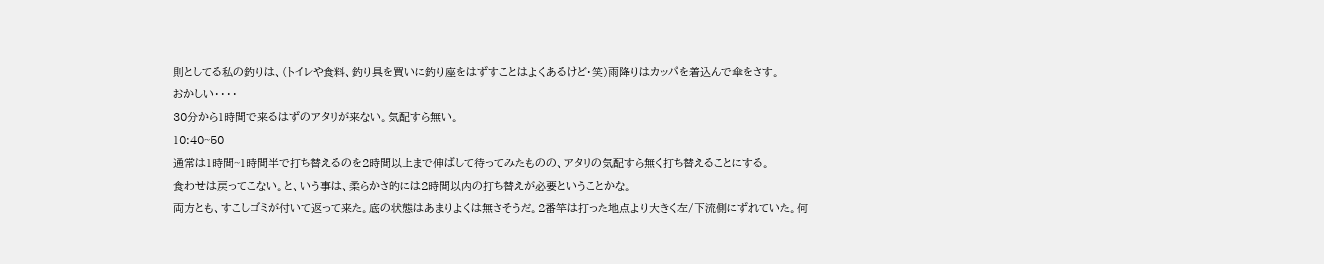則としてる私の釣りは、(トイレや食料、釣り具を買いに釣り座をはずすことはよくあるけど・笑)雨降りはカッパを着込んで傘をさす。
おかしい・・・・
30分から1時間で来るはずのアタリが来ない。気配すら無い。
10:40~50
通常は1時間~1時間半で打ち替えるのを2時間以上まで伸ばして待ってみたものの、アタリの気配すら無く打ち替えることにする。
食わせは戻ってこない。と、いう事は、柔らかさ的には2時間以内の打ち替えが必要ということかな。
両方とも、すこしゴミが付いて返って来た。底の状態はあまりよくは無さそうだ。2番竿は打った地点より大きく左/下流側にずれていた。何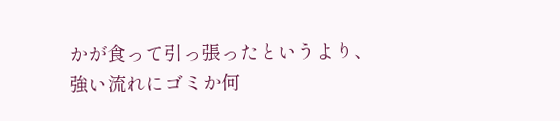かが食って引っ張ったというより、強い流れにゴミか何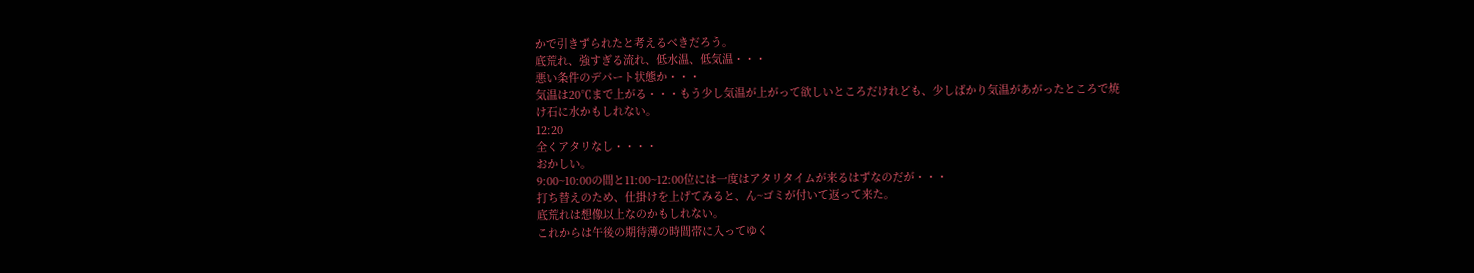かで引きずられたと考えるべきだろう。
底荒れ、強すぎる流れ、低水温、低気温・・・
悪い条件のデパート状態か・・・
気温は20℃まで上がる・・・もう少し気温が上がって欲しいところだけれども、少しばかり気温があがったところで焼け石に水かもしれない。
12:20
全くアタリなし・・・・
おかしい。
9:00~10:00の間と11:00~12:00位には一度はアタリタイムが来るはずなのだが・・・
打ち替えのため、仕掛けを上げてみると、ん~ゴミが付いて返って来た。
底荒れは想像以上なのかもしれない。
これからは午後の期待薄の時間帯に入ってゆく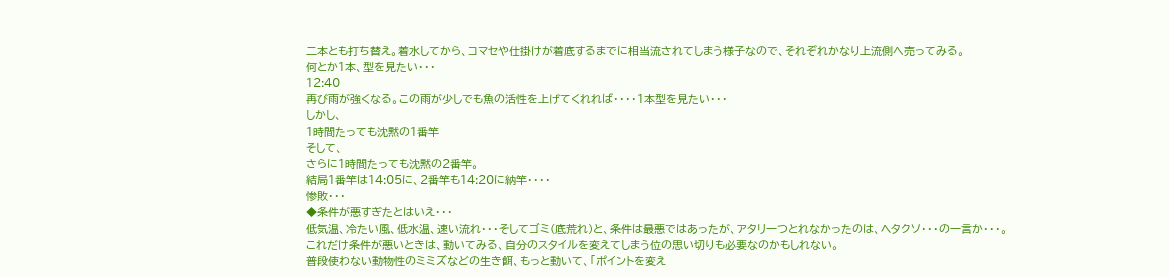二本とも打ち替え。着水してから、コマセや仕掛けが着底するまでに相当流されてしまう様子なので、それぞれかなり上流側へ売ってみる。
何とか1本、型を見たい・・・
12:40
再び雨が強くなる。この雨が少しでも魚の活性を上げてくれれば・・・・1本型を見たい・・・
しかし、
1時間たっても沈黙の1番竿
そして、
さらに1時間たっても沈黙の2番竿。
結局1番竿は14:05に、2番竿も14:20に納竿・・・・
惨敗・・・
◆条件が悪すぎたとはいえ・・・
低気温、冷たい風、低水温、速い流れ・・・そしてゴミ(底荒れ)と、条件は最悪ではあったが、アタリ一つとれなかったのは、ヘタクソ・・・の一言か・・・。
これだけ条件が悪いときは、動いてみる、自分のスタイルを変えてしまう位の思い切りも必要なのかもしれない。
普段使わない動物性のミミズなどの生き餌、もっと動いて、「ポイントを変え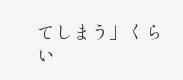てしまう」くらい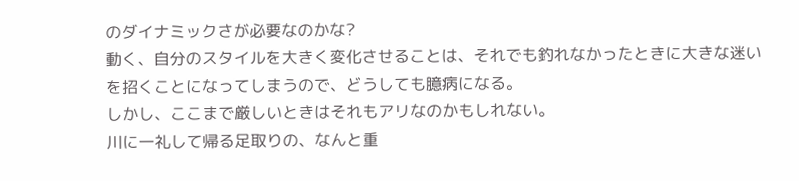のダイナミックさが必要なのかな?
動く、自分のスタイルを大きく変化させることは、それでも釣れなかったときに大きな迷いを招くことになってしまうので、どうしても臆病になる。
しかし、ここまで厳しいときはそれもアリなのかもしれない。
川に一礼して帰る足取りの、なんと重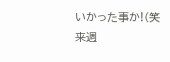いかった事か!(笑
来週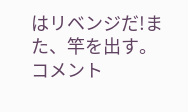はリベンジだ!また、竿を出す。
コメント